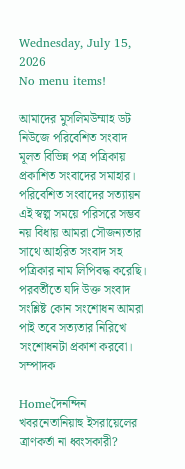Wednesday, July 15, 2026
No menu items!

আমাদের মুসলিমউম্মাহ ডট নিউজে পরিবেশিত সংবাদ মূলত বিভিন্ন পত্র পত্রিকায় প্রকাশিত সংবাদের সমাহার। পরিবেশিত সংবাদের সত্যায়ন এই স্বল্প সময়ে পরিসরে সম্ভব নয় বিধায় আমরা সৌজন্যতার সাথে আহরিত সংবাদ সহ পত্রিকার নাম লিপিবদ্ধ করেছি। পরবর্তীতে যদি উক্ত সংবাদ সংশ্লিষ্ট কোন সংশোধন আমরা পাই তবে সত্যতার নিরিখে সংশোধনটা প্রকাশ করবো। সম্পাদক

Homeদৈনন্দিন খবরনেতানিয়াহু ইসরায়েলের ত্রাণকর্তা না ধ্বংসকারী?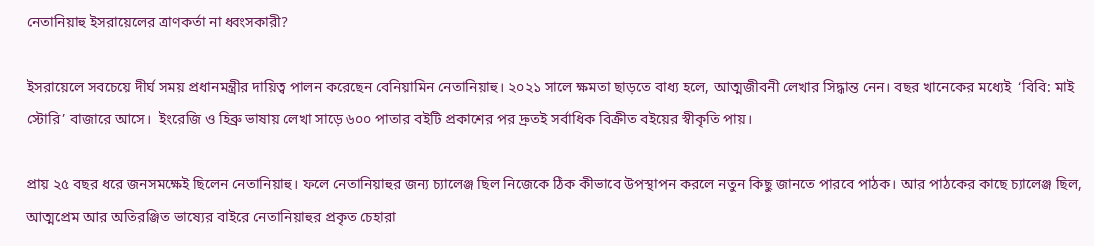নেতানিয়াহু ইসরায়েলের ত্রাণকর্তা না ধ্বংসকারী?

ইসরায়েলে সবচেয়ে দীর্ঘ সময় প্রধানমন্ত্রীর দায়িত্ব পালন করেছেন বেনিয়ামিন নেতানিয়াহু। ২০২১ সালে ক্ষমতা ছাড়তে বাধ্য হলে, আত্মজীবনী লেখার সিদ্ধান্ত নেন। বছর খানেকের মধ্যেই  ‘বিবি: মাই স্টোরি’ বাজারে আসে।  ইংরেজি ও হিব্রু ভাষায় লেখা সাড়ে ৬০০ পাতার বইটি প্রকাশের পর দ্রুতই সর্বাধিক বিক্রীত বইয়ের স্বীকৃতি পায়।

প্রায় ২৫ বছর ধরে জনসমক্ষেই ছিলেন নেতানিয়াহু। ফলে নেতানিয়াহুর জন্য চ্যালেঞ্জ ছিল নিজেকে ঠিক কীভাবে উপস্থাপন করলে নতুন কিছু জানতে পারবে পাঠক। আর পাঠকের কাছে চ্যালেঞ্জ ছিল, আত্মপ্রেম আর অতিরঞ্জিত ভাষ্যের বাইরে নেতানিয়াহুর প্রকৃত চেহারা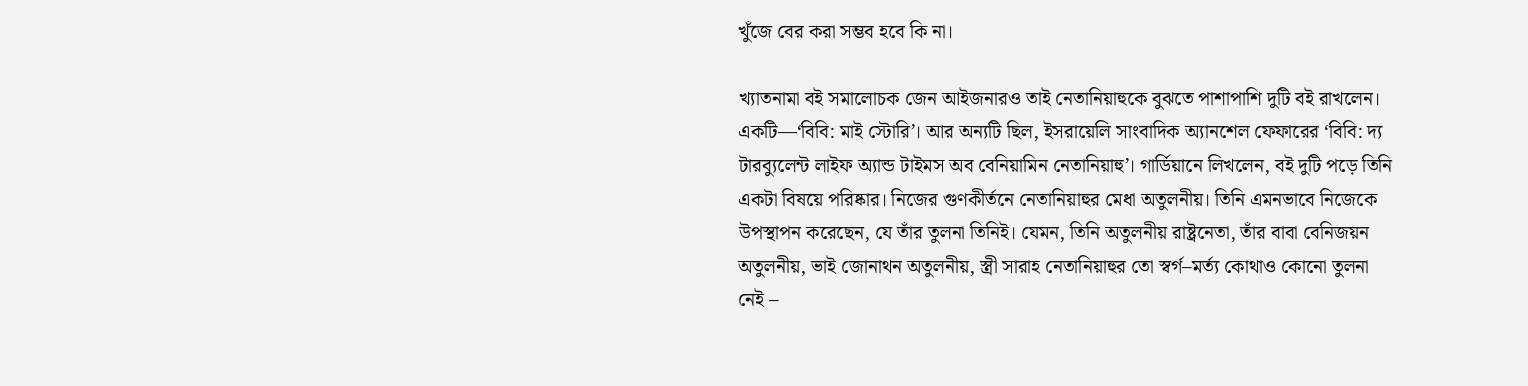খুঁজে বের করা সম্ভব হবে কি না।

খ্যাতনামা বই সমালোচক জেন আইজনারও তাই নেতানিয়াহুকে বুঝতে পাশাপাশি দুটি বই রাখলেন। একটি—‘বিবি: মাই স্টোরি’। আর অন্যটি ছিল, ইসরায়েলি সাংবাদিক অ্যানশেল ফেফারের ‘বিবি: দ্য টারব্যুলেন্ট লাইফ অ্যান্ড টাইমস অব বেনিয়ামিন নেতানিয়াহু’। গার্ডিয়ানে লিখলেন, বই দুটি পড়ে তিনি একটা বিষয়ে পরিষ্কার। নিজের গুণকীর্তনে নেতানিয়াহুর মেধা অতুলনীয়। তিনি এমনভাবে নিজেকে উপস্থাপন করেছেন, যে তাঁর তুলনা তিনিই। যেমন, তিনি অতুলনীয় রাষ্ট্রনেতা, তাঁর বাবা বেনিজয়ন অতুলনীয়, ভাই জোনাথন অতুলনীয়, স্ত্রী সারাহ নেতানিয়াহুর তো স্বর্গ–মর্ত্য কোথাও কোনো তুলনা নেই –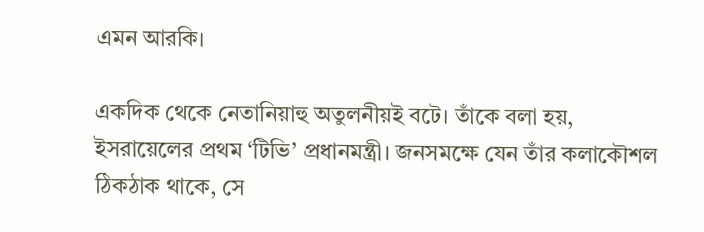এমন আরকি।

একদিক থেকে নেতানিয়াহু অতুলনীয়ই বটে। তাঁকে বলা হয়, ইসরায়েলের প্রথম ‘টিভি’ প্রধানমন্ত্রী। জনসমক্ষে যেন তাঁর কলাকৌশল ঠিকঠাক থাকে, সে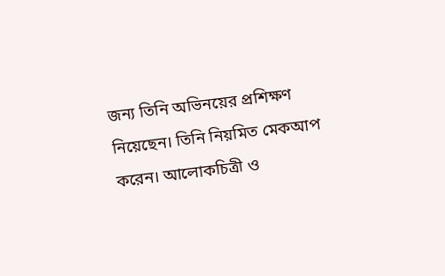জন্য তিনি অভিনয়ের প্রশিক্ষণ নিয়েছেন। তিনি নিয়মিত মেকআপ করেন। আলোকচিত্রী ও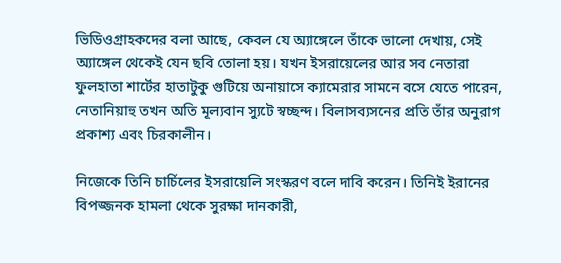ভিডিওগ্রাহকদের বলা আছে, কেবল যে অ্যাঙ্গেলে তাঁকে ভালো দেখায়, সেই অ্যাঙ্গেল থেকেই যেন ছবি তোলা হয়। যখন ইসরায়েলের আর সব নেতারা ফুলহাতা শার্টের হাতাটুকু গুটিয়ে অনায়াসে ক্যামেরার সামনে বসে যেতে পারেন, নেতানিয়াহু তখন অতি মূল্যবান স্যুটে স্বচ্ছন্দ। বিলাসব্যসনের প্রতি তাঁর অনুরাগ প্রকাশ্য এবং চিরকালীন।

নিজেকে তিনি চার্চিলের ইসরায়েলি সংস্করণ বলে দাবি করেন। তিনিই ইরানের বিপজ্জনক হামলা থেকে সুরক্ষা দানকারী,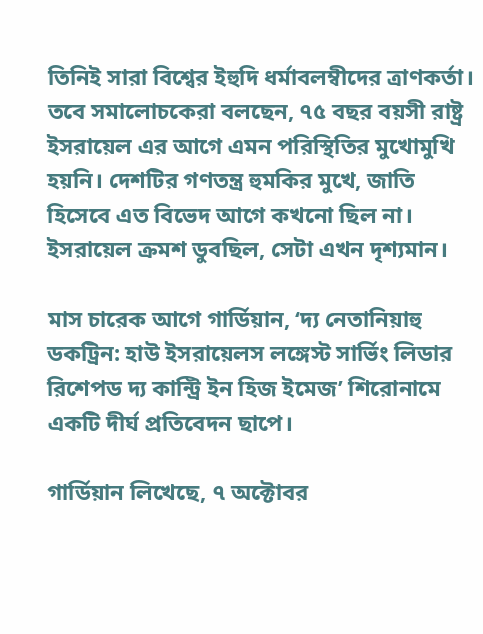তিনিই সারা বিশ্বের ইহুদি ধর্মাবলম্বীদের ত্রাণকর্তা। তবে সমালোচকেরা বলছেন, ৭৫ বছর বয়সী রাষ্ট্র ইসরায়েল এর আগে এমন পরিস্থিতির মুখোমুখি হয়নি। দেশটির গণতন্ত্র হুমকির মুখে, জাতি হিসেবে এত বিভেদ আগে কখনো ছিল না। ইসরায়েল ক্রমশ ডুবছিল, সেটা এখন দৃশ্যমান।

মাস চারেক আগে গার্ডিয়ান, ‘দ্য নেতানিয়াহু ডকট্রিন: হাউ ইসরায়েলস লঙ্গেস্ট সার্ভিং লিডার রিশেপড দ্য কান্ট্রি ইন হিজ ইমেজ’ শিরোনামে একটি দীর্ঘ প্রতিবেদন ছাপে।

গার্ডিয়ান লিখেছে, ৭ অক্টোবর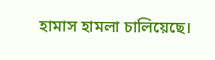হামাস হামলা চালিয়েছে।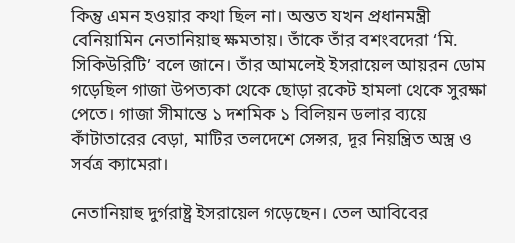কিন্তু এমন হওয়ার কথা ছিল না। অন্তত যখন প্রধানমন্ত্রী বেনিয়ামিন নেতানিয়াহু ক্ষমতায়। তাঁকে তাঁর বশংবদেরা ‘মি. সিকিউরিটি’ বলে জানে। তাঁর আমলেই ইসরায়েল আয়রন ডোম গড়েছিল গাজা উপত্যকা থেকে ছোড়া রকেট হামলা থেকে সুরক্ষা পেতে। গাজা সীমান্তে ১ দশমিক ১ বিলিয়ন ডলার ব্যয়ে কাঁটাতারের বেড়া, মাটির তলদেশে সেন্সর, দূর নিয়ন্ত্রিত অস্ত্র ও সর্বত্র ক্যামেরা।

নেতানিয়াহু দুর্গরাষ্ট্র ইসরায়েল গড়েছেন। তেল আবিবের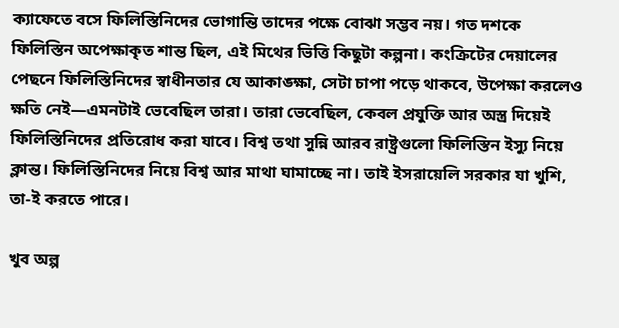ক্যাফেতে বসে ফিলিস্তিনিদের ভোগান্তি তাদের পক্ষে বোঝা সম্ভব নয়। গত দশকে ফিলিস্তিন অপেক্ষাকৃত শান্ত ছিল, এই মিথের ভিত্তি কিছুটা কল্পনা। কংক্রিটের দেয়ালের পেছনে ফিলিস্তিনিদের স্বাধীনতার যে আকাঙ্ক্ষা, সেটা চাপা পড়ে থাকবে, উপেক্ষা করলেও ক্ষতি নেই—এমনটাই ভেবেছিল তারা। তারা ভেবেছিল, কেবল প্রযুক্তি আর অস্ত্র দিয়েই ফিলিস্তিনিদের প্রতিরোধ করা যাবে। বিশ্ব তথা সুন্নি আরব রাষ্ট্রগুলো ফিলিস্তিন ইস্যু নিয়ে ক্লান্ত। ফিলিস্তিনিদের নিয়ে বিশ্ব আর মাথা ঘামাচ্ছে না। তাই ইসরায়েলি সরকার যা খুশি, তা-ই করতে পারে।

খুব অল্প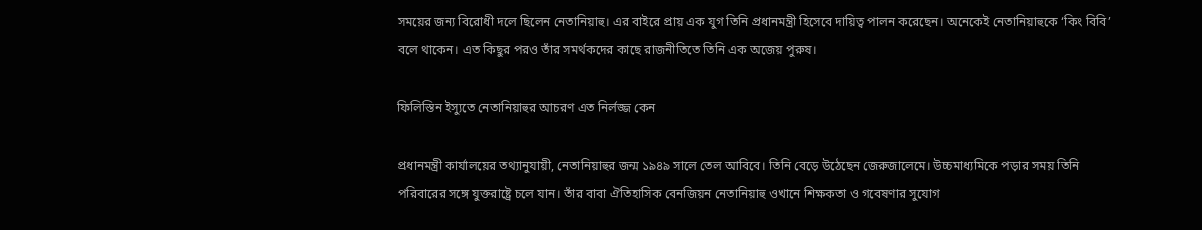সময়ের জন্য বিরোধী দলে ছিলেন নেতানিয়াহু। এর বাইরে প্রায় এক যুগ তিনি প্রধানমন্ত্রী হিসেবে দায়িত্ব পালন করেছেন। অনেকেই নেতানিয়াহুকে ‘কিং বিবি’ বলে থাকেন। এত কিছুর পরও তাঁর সমর্থকদের কাছে রাজনীতিতে তিনি এক অজেয় পুরুষ।

ফিলিস্তিন ইস্যুতে নেতানিয়াহুর আচরণ এত নির্লজ্জ কেন

প্রধানমন্ত্রী কার্যালয়ের তথ্যানুযায়ী, নেতানিয়াহুর জন্ম ১৯৪৯ সালে তেল আবিবে। তিনি বেড়ে উঠেছেন জেরুজালেমে। উচ্চমাধ্যমিকে পড়ার সময় তিনি পরিবারের সঙ্গে যুক্তরাষ্ট্রে চলে যান। তাঁর বাবা ঐতিহাসিক বেনজিয়ন নেতানিয়াহু ওখানে শিক্ষকতা ও গবেষণার সুযোগ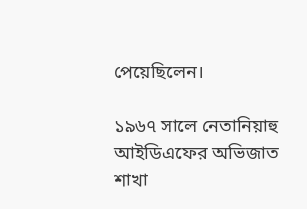পেয়েছিলেন।

১৯৬৭ সালে নেতানিয়াহু আইডিএফের অভিজাত শাখা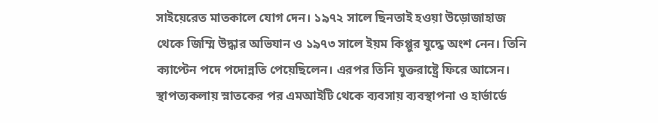সাইয়েরেত মাতকালে যোগ দেন। ১৯৭২ সালে ছিনতাই হওয়া উড়োজাহাজ থেকে জিম্মি উদ্ধার অভিযান ও ১৯৭৩ সালে ইয়ম কিপ্পুর যুদ্ধে অংশ নেন। তিনি ক্যাপ্টেন পদে পদোন্নতি পেয়েছিলেন। এরপর তিনি যুক্তরাষ্ট্রে ফিরে আসেন। স্থাপত্যকলায় স্নাতকের পর এমআইটি থেকে ব্যবসায় ব্যবস্থাপনা ও হার্ভার্ডে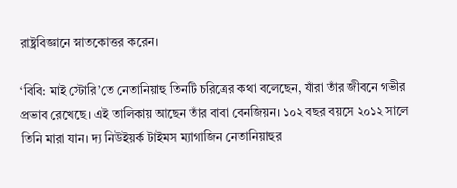রাষ্ট্রবিজ্ঞানে স্নাতকোত্তর করেন।

‘বিবি: মাই স্টোরি’তে নেতানিয়াহু তিনটি চরিত্রের কথা বলেছেন, যাঁরা তাঁর জীবনে গভীর প্রভাব রেখেছে। এই তালিকায় আছেন তাঁর বাবা বেনজিয়ন। ১০২ বছর বয়সে ২০১২ সালে তিনি মারা যান। দ্য নিউইয়র্ক টাইমস ম্যাগাজিন নেতানিয়াহুর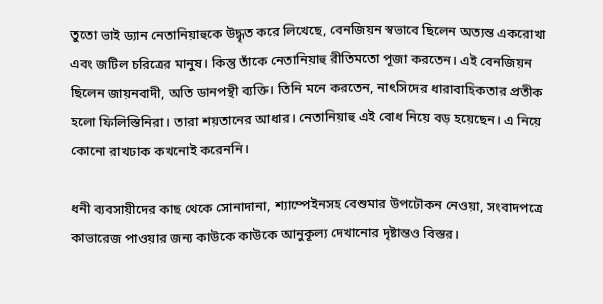তুতো ভাই ড্যান নেতানিয়াহুকে উদ্ধৃত করে লিখেছে, বেনজিয়ন স্বভাবে ছিলেন অত্যন্ত একরোখা এবং জটিল চরিত্রের মানুষ। কিন্তু তাঁকে নেতানিয়াহু রীতিমতো পূজা করতেন। এই বেনজিয়ন ছিলেন জায়নবাদী, অতি ডানপন্থী ব্যক্তি। তিনি মনে করতেন, নাৎসিদের ধারাবাহিকতার প্রতীক হলো ফিলিস্তিনিরা। তারা শয়তানের আধার। নেতানিয়াহু এই বোধ নিয়ে বড় হয়েছেন। এ নিয়ে কোনো রাখঢাক কখনোই করেননি।

ধনী ব্যবসায়ীদের কাছ থেকে সোনাদানা, শ্যাম্পেইনসহ বেশুমার উপঢৌকন নেওয়া, সংবাদপত্রে কাভারেজ পাওয়ার জন্য কাউকে কাউকে আনুকূল্য দেখানোর দৃষ্টান্তও বিস্তর।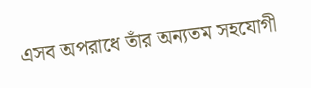এসব অপরাধে তাঁর অন্যতম সহযোগী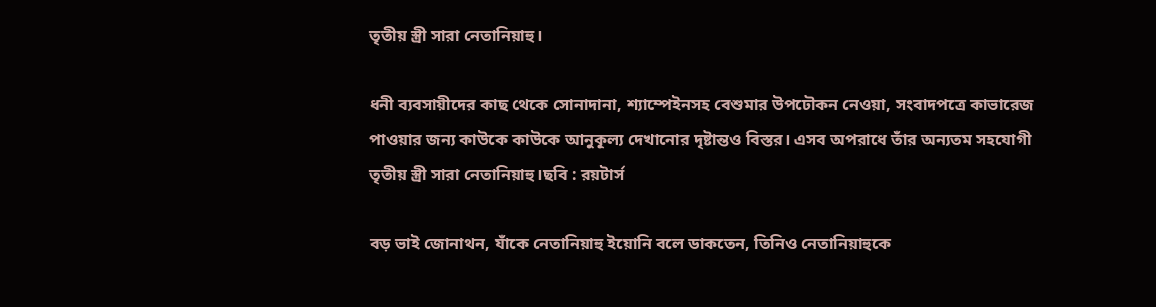তৃতীয় স্ত্রী সারা নেতানিয়াহু।

ধনী ব্যবসায়ীদের কাছ থেকে সোনাদানা, শ্যাম্পেইনসহ বেশুমার উপঢৌকন নেওয়া, সংবাদপত্রে কাভারেজ পাওয়ার জন্য কাউকে কাউকে আনুকূল্য দেখানোর দৃষ্টান্তও বিস্তর। এসব অপরাধে তাঁর অন্যতম সহযোগী তৃতীয় স্ত্রী সারা নেতানিয়াহু।ছবি : রয়টার্স

বড় ভাই জোনাথন, যাঁকে নেতানিয়াহু ইয়োনি বলে ডাকতেন, তিনিও নেতানিয়াহুকে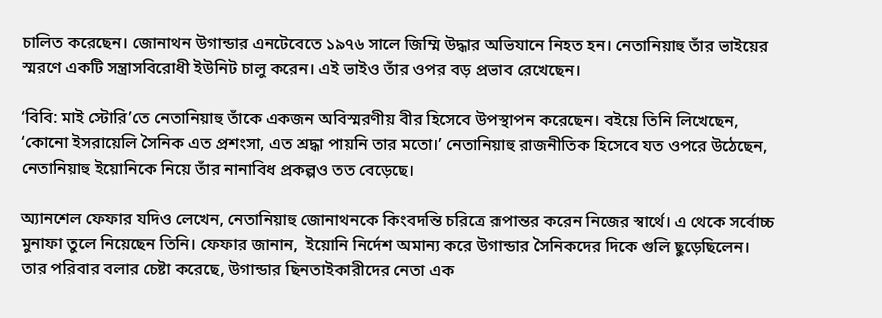চালিত করেছেন। জোনাথন উগান্ডার এনটেবেতে ১৯৭৬ সালে জিম্মি উদ্ধার অভিযানে নিহত হন। নেতানিয়াহু তাঁর ভাইয়ের স্মরণে একটি সন্ত্রাসবিরোধী ইউনিট চালু করেন। এই ভাইও তাঁর ওপর বড় প্রভাব রেখেছেন।

‘বিবি: মাই স্টোরি’তে নেতানিয়াহু তাঁকে একজন অবিস্মরণীয় বীর হিসেবে উপস্থাপন করেছেন। বইয়ে তিনি লিখেছেন, ‘কোনো ইসরায়েলি সৈনিক এত প্রশংসা, এত শ্রদ্ধা পায়নি তার মতো।’ নেতানিয়াহু রাজনীতিক হিসেবে যত ওপরে উঠেছেন, নেতানিয়াহু ইয়োনিকে নিয়ে তাঁর নানাবিধ প্রকল্পও তত বেড়েছে।

অ্যানশেল ফেফার যদিও লেখেন, নেতানিয়াহু জোনাথনকে কিংবদন্তি চরিত্রে রূপান্তর করেন নিজের স্বার্থে। এ থেকে সর্বোচ্চ মুনাফা তুলে নিয়েছেন তিনি। ফেফার জানান,  ইয়োনি নির্দেশ অমান্য করে উগান্ডার সৈনিকদের দিকে গুলি ছুড়েছিলেন। তার পরিবার বলার চেষ্টা করেছে, উগান্ডার ছিনতাইকারীদের নেতা এক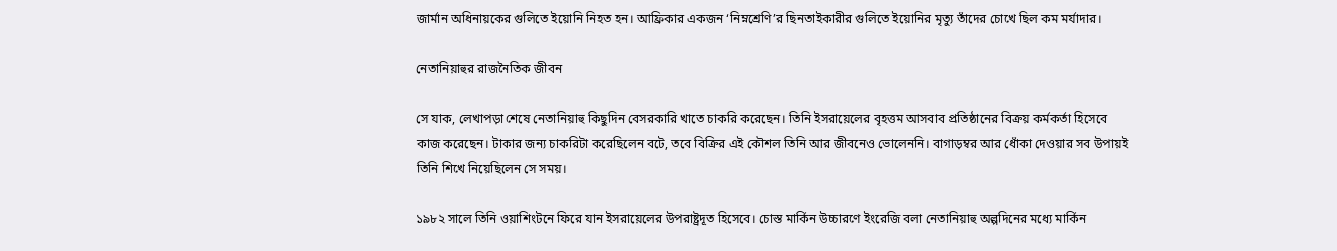জার্মান অধিনায়কের গুলিতে ইয়োনি নিহত হন। আফ্রিকার একজন ‘নিম্নশ্রেণি’র ছিনতাইকারীর গুলিতে ইয়োনির মৃত্যু তাঁদের চোখে ছিল কম মর্যাদার।

নেতানিয়াহুর রাজনৈতিক জীবন

সে যাক, লেখাপড়া শেষে নেতানিয়াহু কিছুদিন বেসরকারি খাতে চাকরি করেছেন। তিনি ইসরায়েলের বৃহত্তম আসবাব প্রতিষ্ঠানের বিক্রয় কর্মকর্তা হিসেবে কাজ করেছেন। টাকার জন্য চাকরিটা করেছিলেন বটে, তবে বিক্রির এই কৌশল তিনি আর জীবনেও ভোলেননি। বাগাড়ম্বর আর ধোঁকা দেওয়ার সব উপায়ই তিনি শিখে নিয়েছিলেন সে সময়।

১৯৮২ সালে তিনি ওয়াশিংটনে ফিরে যান ইসরায়েলের উপরাষ্ট্রদূত হিসেবে। চোস্ত মার্কিন উচ্চারণে ইংরেজি বলা নেতানিয়াহু অল্পদিনের মধ্যে মার্কিন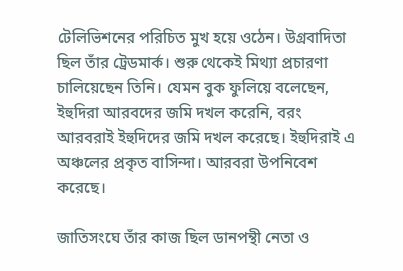টেলিভিশনের পরিচিত মুখ হয়ে ওঠেন। উগ্রবাদিতা ছিল তাঁর ট্রেডমার্ক। শুরু থেকেই মিথ্যা প্রচারণা চালিয়েছেন তিনি। যেমন বুক ফুলিয়ে বলেছেন, ইহুদিরা আরবদের জমি দখল করেনি, বরং আরবরাই ইহুদিদের জমি দখল করেছে। ইহুদিরাই এ অঞ্চলের প্রকৃত বাসিন্দা। আরবরা উপনিবেশ করেছে।

জাতিসংঘে তাঁর কাজ ছিল ডানপন্থী নেতা ও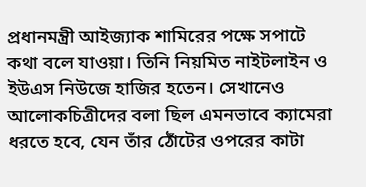প্রধানমন্ত্রী আইজ্যাক শামিরের পক্ষে সপাটে কথা বলে যাওয়া। তিনি নিয়মিত নাইটলাইন ও ইউএস নিউজে হাজির হতেন। সেখানেও আলোকচিত্রীদের বলা ছিল এমনভাবে ক্যামেরা ধরতে হবে, যেন তাঁর ঠোঁটের ওপরের কাটা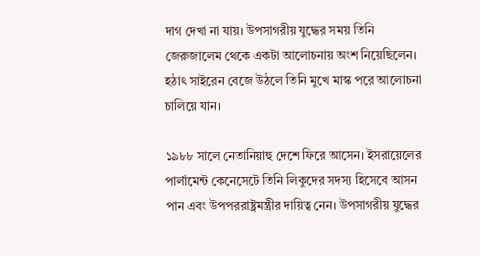দাগ দেখা না যায়। উপসাগরীয় যুদ্ধের সময় তিনি জেরুজালেম থেকে একটা আলোচনায় অংশ নিয়েছিলেন। হঠাৎ সাইরেন বেজে উঠলে তিনি মুখে মাস্ক পরে আলোচনা চালিয়ে যান।

১৯৮৮ সালে নেতানিয়াহু দেশে ফিরে আসেন। ইসরায়েলের পার্লামেন্ট কেনেসেটে তিনি লিকুদের সদস্য হিসেবে আসন পান এবং উপপররাষ্ট্রমন্ত্রীর দায়িত্ব নেন। উপসাগরীয় যুদ্ধের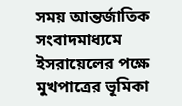সময় আন্তর্জাতিক সংবাদমাধ্যমে ইসরায়েলের পক্ষে মুখপাত্রের ভূমিকা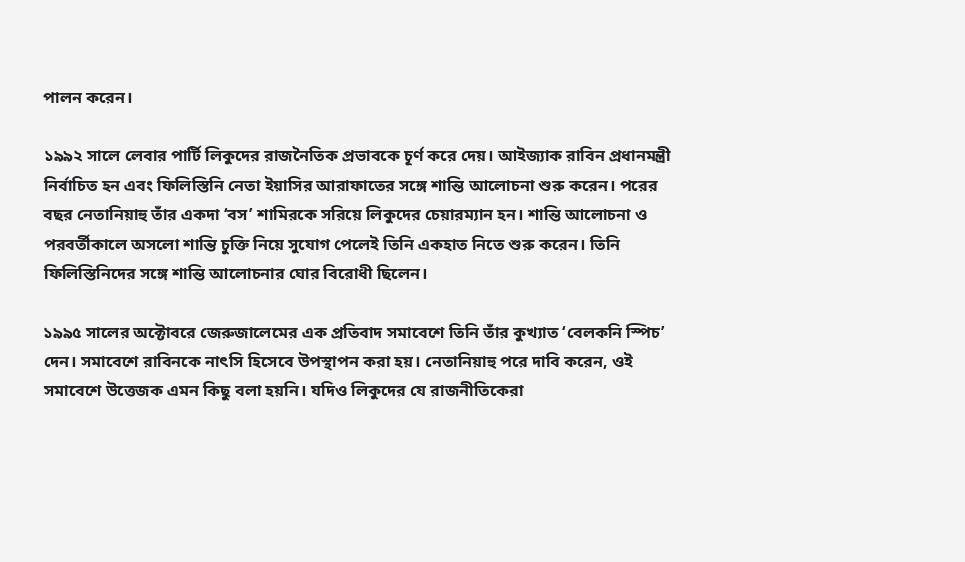পালন করেন।

১৯৯২ সালে লেবার পার্টি লিকুদের রাজনৈতিক প্রভাবকে চূর্ণ করে দেয়। আইজ্যাক রাবিন প্রধানমন্ত্রী নির্বাচিত হন এবং ফিলিস্তিনি নেতা ইয়াসির আরাফাতের সঙ্গে শান্তি আলোচনা শুরু করেন। পরের বছর নেতানিয়াহু তাঁর একদা ‘বস’ শামিরকে সরিয়ে লিকুদের চেয়ারম্যান হন। শান্তি আলোচনা ও পরবর্তীকালে অসলো শান্তি চুক্তি নিয়ে সুযোগ পেলেই তিনি একহাত নিতে শুরু করেন। তিনি ফিলিস্তিনিদের সঙ্গে শান্তি আলোচনার ঘোর বিরোধী ছিলেন।

১৯৯৫ সালের অক্টোবরে জেরুজালেমের এক প্রতিবাদ সমাবেশে তিনি তাঁর কুখ্যাত ‘বেলকনি স্পিচ’ দেন। সমাবেশে রাবিনকে নাৎসি হিসেবে উপস্থাপন করা হয়। নেতানিয়াহু পরে দাবি করেন, ওই সমাবেশে উত্তেজক এমন কিছু বলা হয়নি। যদিও লিকুদের যে রাজনীতিকেরা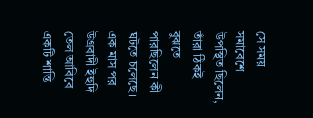সে সময় সমাবেশে উপস্থিত ছিলেন, তাঁরা ঠিকই বুঝতে পারছিলেন কী ঘটতে চলেছে। এক মাস পর উগ্রবাদী ইহুদি তেল আবিবে একটি শান্তি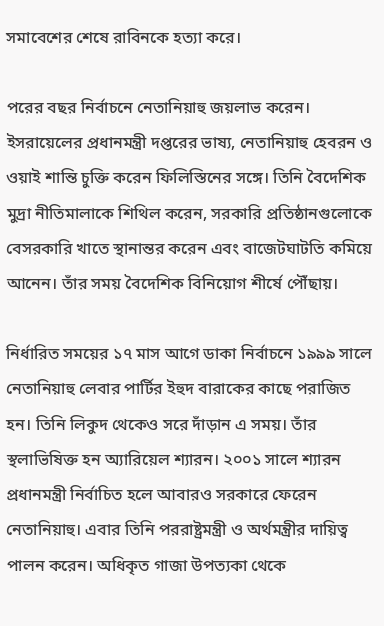সমাবেশের শেষে রাবিনকে হত্যা করে।

পরের বছর নির্বাচনে নেতানিয়াহু জয়লাভ করেন। ইসরায়েলের প্রধানমন্ত্রী দপ্তরের ভাষ্য, নেতানিয়াহু হেবরন ও ওয়াই শান্তি চুক্তি করেন ফিলিস্তিনের সঙ্গে। তিনি বৈদেশিক মুদ্রা নীতিমালাকে শিথিল করেন, সরকারি প্রতিষ্ঠানগুলোকে বেসরকারি খাতে স্থানান্তর করেন এবং বাজেটঘাটতি কমিয়ে আনেন। তাঁর সময় বৈদেশিক বিনিয়োগ শীর্ষে পৌঁছায়।

নির্ধারিত সময়ের ১৭ মাস আগে ডাকা নির্বাচনে ১৯৯৯ সালে নেতানিয়াহু লেবার পার্টির ইহুদ বারাকের কাছে পরাজিত হন। তিনি লিকুদ থেকেও সরে দাঁড়ান এ সময়। তাঁর স্থলাভিষিক্ত হন অ্যারিয়েল শ্যারন। ২০০১ সালে শ্যারন প্রধানমন্ত্রী নির্বাচিত হলে আবারও সরকারে ফেরেন নেতানিয়াহু। এবার তিনি পররাষ্ট্রমন্ত্রী ও অর্থমন্ত্রীর দায়িত্ব পালন করেন। অধিকৃত গাজা উপত্যকা থেকে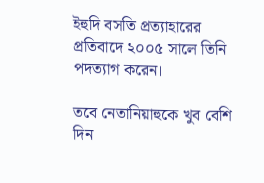ইহুদি বসতি প্রত্যাহারের প্রতিবাদে ২০০৫ সালে তিনি পদত্যাগ করেন।

তবে নেতানিয়াহুকে খুব বেশি দিন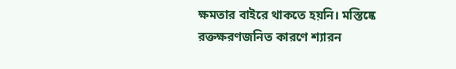ক্ষমতার বাইরে থাকতে হয়নি। মস্তিষ্কে রক্তক্ষরণজনিত কারণে শ্যারন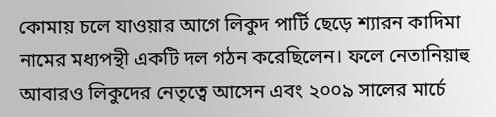কোমায় চলে যাওয়ার আগে লিকুদ পার্টি ছেড়ে শ্যারন কাদিমা নামের মধ্যপন্থী একটি দল গঠন করেছিলেন। ফলে নেতানিয়াহু আবারও লিকুদের নেতৃত্বে আসেন এবং ২০০৯ সালের মার্চে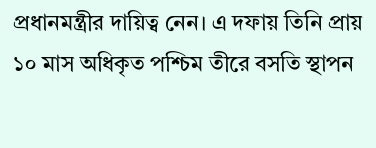প্রধানমন্ত্রীর দায়িত্ব নেন। এ দফায় তিনি প্রায় ১০ মাস অধিকৃত পশ্চিম তীরে বসতি স্থাপন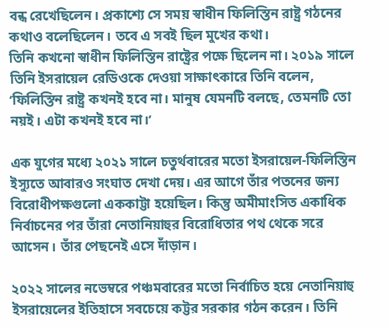বন্ধ রেখেছিলেন। প্রকাশ্যে সে সময় স্বাধীন ফিলিস্তিন রাষ্ট্র গঠনের কথাও বলেছিলেন। তবে এ সবই ছিল মুখের কথা।
তিনি কখনো স্বাধীন ফিলিস্তিন রাষ্ট্রের পক্ষে ছিলেন না। ২০১৯ সালে তিনি ইসরায়েল রেডিওকে দেওয়া সাক্ষাৎকারে তিনি বলেন, ‘ফিলিস্তিন রাষ্ট্র কখনই হবে না। মানুষ যেমনটি বলছে, তেমনটি তো নয়ই। এটা কখনই হবে না।’

এক যুগের মধ্যে ২০২১ সালে চতুর্থবারের মতো ইসরায়েল-ফিলিস্তিন ইস্যুতে আবারও সংঘাত দেখা দেয়। এর আগে তাঁর পতনের জন্য বিরোধীপক্ষগুলো এককাট্টা হয়েছিল। কিন্তু অমীমাংসিত একাধিক নির্বাচনের পর তাঁরা নেতানিয়াহুর বিরোধিতার পথ থেকে সরে আসেন। তাঁর পেছনেই এসে দাঁড়ান।

২০২২ সালের নভেম্বরে পঞ্চমবারের মতো নির্বাচিত হয়ে নেতানিয়াহু ইসরায়েলের ইতিহাসে সবচেয়ে কট্টর সরকার গঠন করেন। তিনি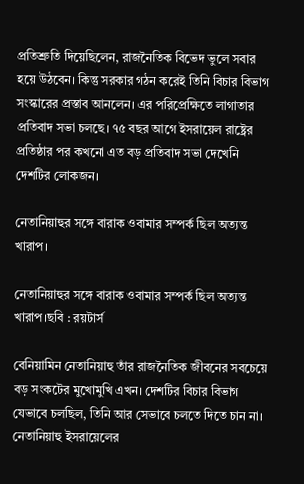প্রতিশ্রুতি দিয়েছিলেন, রাজনৈতিক বিভেদ ভুলে সবার হয়ে উঠবেন। কিন্তু সরকার গঠন করেই তিনি বিচার বিভাগ সংস্কারের প্রস্তাব আনলেন। এর পরিপ্রেক্ষিতে লাগাতার প্রতিবাদ সভা চলছে। ৭৫ বছর আগে ইসরায়েল রাষ্ট্রের প্রতিষ্ঠার পর কখনো এত বড় প্রতিবাদ সভা দেখেনি দেশটির লোকজন।

নেতানিয়াহুর সঙ্গে বারাক ওবামার সম্পর্ক ছিল অত্যন্ত খারাপ।

নেতানিয়াহুর সঙ্গে বারাক ওবামার সম্পর্ক ছিল অত্যন্ত খারাপ।ছবি : রয়টার্স

বেনিয়ামিন নেতানিয়াহু তাঁর রাজনৈতিক জীবনের সবচেয়ে বড় সংকটের মুখোমুখি এখন। দেশটির বিচার বিভাগ যেভাবে চলছিল, তিনি আর সেভাবে চলতে দিতে চান না।
নেতানিয়াহু ইসরায়েলের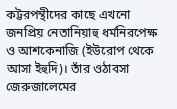কট্টরপন্থীদের কাছে এখনো জনপ্রিয় নেতানিয়াহু ধর্মনিরপেক্ষ ও আশকেনাজি (ইউরোপ থেকে আসা ইহুদি)। তাঁর ওঠাবসা জেরুজালেমের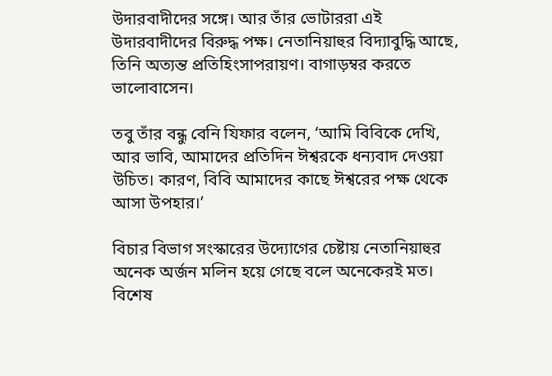উদারবাদীদের সঙ্গে। আর তাঁর ভোটাররা এই উদারবাদীদের বিরুদ্ধ পক্ষ। নেতানিয়াহুর বিদ্যাবুদ্ধি আছে, তিনি অত্যন্ত প্রতিহিংসাপরায়ণ। বাগাড়ম্বর করতে ভালোবাসেন।

তবু তাঁর বন্ধু বেনি যিফার বলেন, ‘আমি বিবিকে দেখি, আর ভাবি, আমাদের প্রতিদিন ঈশ্বরকে ধন্যবাদ দেওয়া উচিত। কারণ, বিবি আমাদের কাছে ঈশ্বরের পক্ষ থেকে আসা উপহার।’

বিচার বিভাগ সংস্কারের উদ্যোগের চেষ্টায় নেতানিয়াহুর অনেক অর্জন মলিন হয়ে গেছে বলে অনেকেরই মত। বিশেষ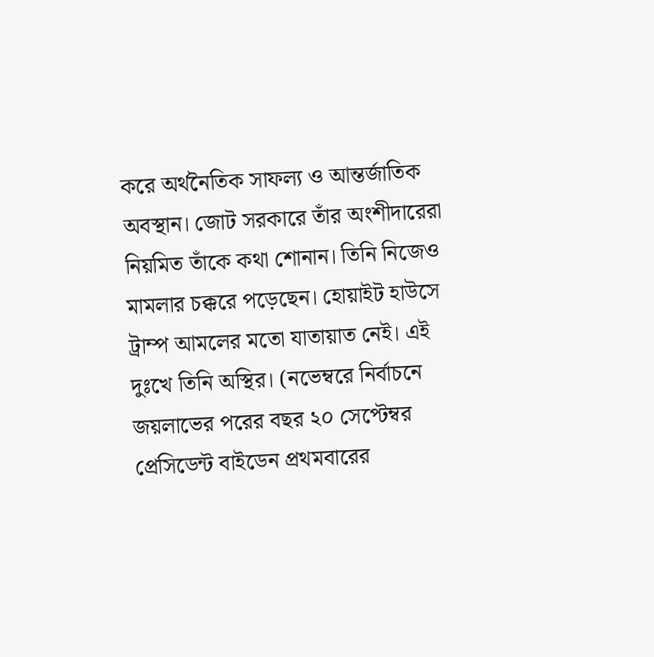করে অর্থনৈতিক সাফল্য ও আন্তর্জাতিক অবস্থান। জোট সরকারে তাঁর অংশীদারেরা নিয়মিত তাঁকে কথা শোনান। তিনি নিজেও মামলার চক্করে পড়েছেন। হোয়াইট হাউসে ট্রাম্প আমলের মতো যাতায়াত নেই। এই দুঃখে তিনি অস্থির। (নভেম্বরে নির্বাচনে জয়লাভের পরের বছর ২০ সেপ্টেম্বর প্রেসিডেন্ট বাইডেন প্রথমবারের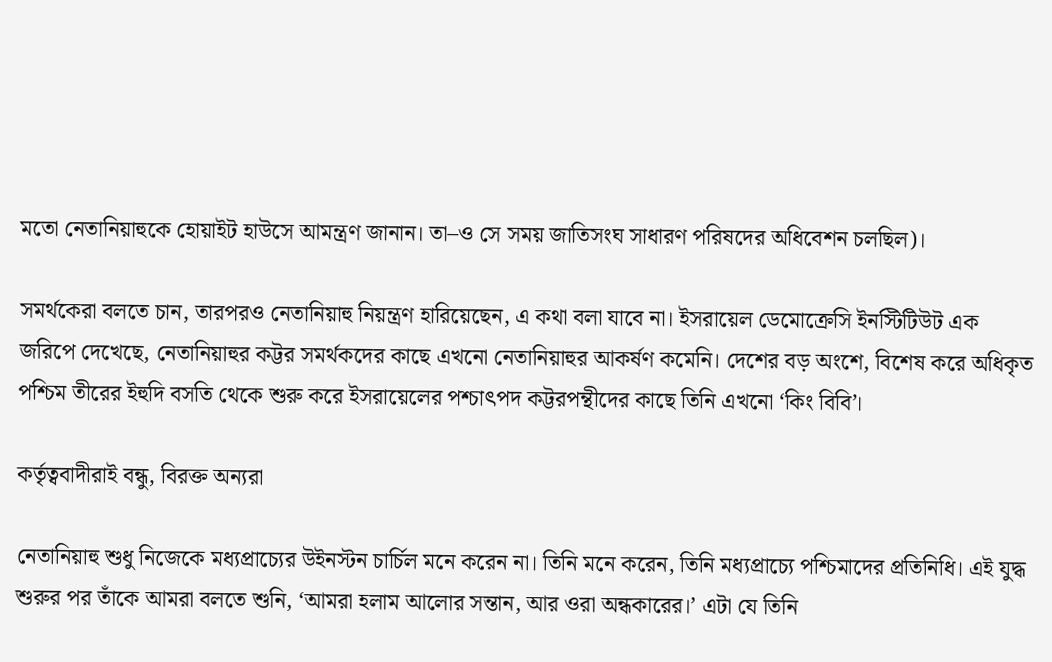মতো নেতানিয়াহুকে হোয়াইট হাউসে আমন্ত্রণ জানান। তা–ও সে সময় জাতিসংঘ সাধারণ পরিষদের অধিবেশন চলছিল)।

সমর্থকেরা বলতে চান, তারপরও নেতানিয়াহু নিয়ন্ত্রণ হারিয়েছেন, এ কথা বলা যাবে না। ইসরায়েল ডেমোক্রেসি ইনস্টিটিউট এক জরিপে দেখেছে, নেতানিয়াহুর কট্টর সমর্থকদের কাছে এখনো নেতানিয়াহুর আকর্ষণ কমেনি। দেশের বড় অংশে, বিশেষ করে অধিকৃত পশ্চিম তীরের ইহুদি বসতি থেকে শুরু করে ইসরায়েলের পশ্চাৎপদ কট্টরপন্থীদের কাছে তিনি এখনো ‘কিং বিবি’।

কর্তৃত্ববাদীরাই বন্ধু, বিরক্ত অন্যরা

নেতানিয়াহু শুধু নিজেকে মধ্যপ্রাচ্যের উইনস্টন চার্চিল মনে করেন না। তিনি মনে করেন, তিনি মধ্যপ্রাচ্যে পশ্চিমাদের প্রতিনিধি। এই যুদ্ধ শুরুর পর তাঁকে আমরা বলতে শুনি, ‘আমরা হলাম আলোর সন্তান, আর ওরা অন্ধকারের।’ এটা যে তিনি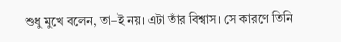শুধু মুখে বলেন, তা–ই নয়। এটা তাঁর বিশ্বাস। সে কারণে তিনি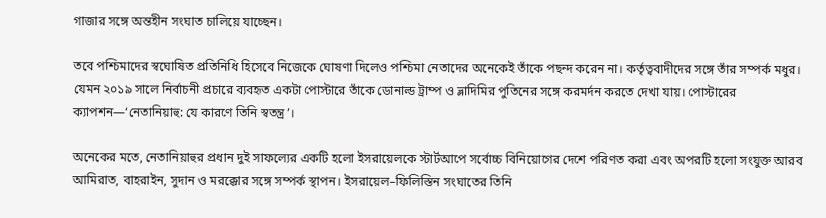গাজার সঙ্গে অন্তহীন সংঘাত চালিয়ে যাচ্ছেন।

তবে পশ্চিমাদের স্বঘোষিত প্রতিনিধি হিসেবে নিজেকে ঘোষণা দিলেও পশ্চিমা নেতাদের অনেকেই তাঁকে পছন্দ করেন না। কর্তৃত্ববাদীদের সঙ্গে তাঁর সম্পর্ক মধুর।
যেমন ২০১৯ সালে নির্বাচনী প্রচারে ব্যবহৃত একটা পোস্টারে তাঁকে ডোনাল্ড ট্রাম্প ও ভ্লাদিমির পুতিনের সঙ্গে করমর্দন করতে দেখা যায়। পোস্টারের ক্যাপশন—‘নেতানিয়াহু: যে কারণে তিনি স্বতন্ত্র’।

অনেকের মতে, নেতানিয়াহুর প্রধান দুই সাফল্যের একটি হলো ইসরায়েলকে স্টার্টআপে সর্বোচ্চ বিনিয়োগের দেশে পরিণত করা এবং অপরটি হলো সংযুক্ত আরব আমিরাত, বাহরাইন, সুদান ও মরক্কোর সঙ্গে সম্পর্ক স্থাপন। ইসরায়েল–ফিলিস্তিন সংঘাতের তিনি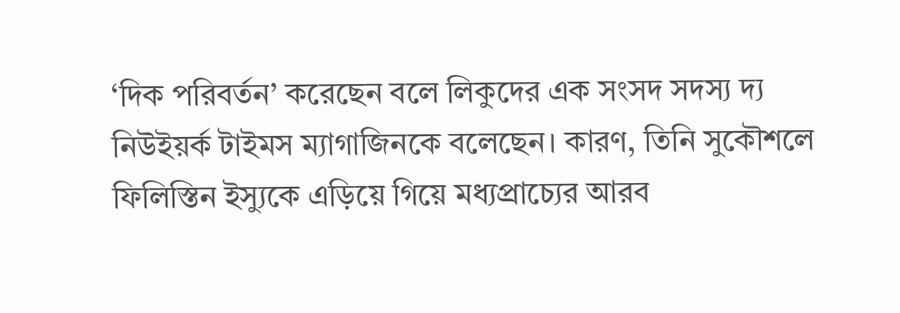‘দিক পরিবর্তন’ করেছেন বলে লিকুদের এক সংসদ সদস্য দ্য নিউইয়র্ক টাইমস ম্যাগাজিনকে বলেছেন। কারণ, তিনি সুকৌশলে ফিলিস্তিন ইস্যুকে এড়িয়ে গিয়ে মধ্যপ্রাচ্যের আরব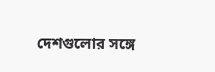দেশগুলোর সঙ্গে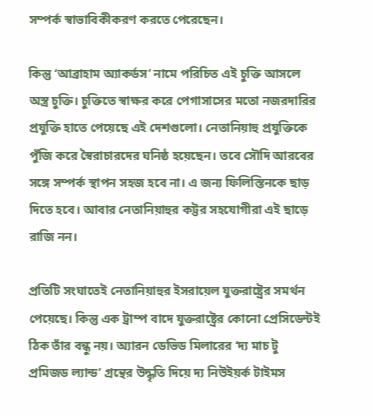সম্পর্ক স্বাভাবিকীকরণ করতে পেরেছেন।

কিন্তু ‘আব্রাহাম অ্যাকর্ডস’ নামে পরিচিত এই চুক্তি আসলে অস্ত্র চুক্তি। চুক্তিতে স্বাক্ষর করে পেগাসাসের মতো নজরদারির প্রযুক্তি হাতে পেয়েছে এই দেশগুলো। নেতানিয়াহু প্রযুক্তিকে পুঁজি করে স্বৈরাচারদের ঘনিষ্ঠ হয়েছেন। তবে সৌদি আরবের সঙ্গে সম্পর্ক স্থাপন সহজ হবে না। এ জন্য ফিলিস্তিনকে ছাড় দিতে হবে। আবার নেতানিয়াহুর কট্টর সহযোগীরা এই ছাড়ে রাজি নন।

প্রতিটি সংঘাতেই নেতানিয়াহুর ইসরায়েল যুক্তরাষ্ট্রের সমর্থন পেয়েছে। কিন্তু এক ট্রাম্প বাদে যুক্তরাষ্ট্রের কোনো প্রেসিডেন্টই ঠিক তাঁর বন্ধু নয়। অ্যারন ডেভিড মিলারের ‘দ্য মাচ টু প্রমিজড ল্যান্ড’ গ্রন্থের উদ্ধৃতি দিয়ে দ্য নিউইয়র্ক টাইমস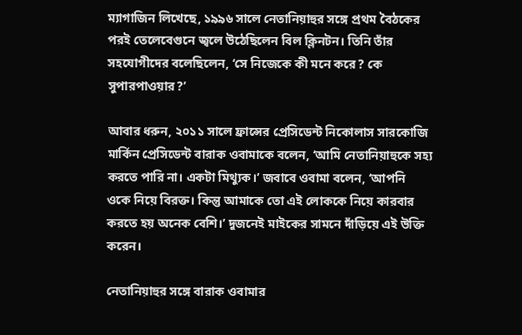ম্যাগাজিন লিখেছে, ১৯৯৬ সালে নেতানিয়াহুর সঙ্গে প্রথম বৈঠকের পরই তেলেবেগুনে জ্বলে উঠেছিলেন বিল ক্লিনটন। তিনি তাঁর সহযোগীদের বলেছিলেন, ‘সে নিজেকে কী মনে করে? কে সুপারপাওয়ার?’

আবার ধরুন, ২০১১ সালে ফ্রান্সের প্রেসিডেন্ট নিকোলাস সারকোজি মার্কিন প্রেসিডেন্ট বারাক ওবামাকে বলেন, ‘আমি নেতানিয়াহুকে সহ্য করতে পারি না। একটা মিথ্যুক।’ জবাবে ওবামা বলেন, ‘আপনি ওকে নিয়ে বিরক্ত। কিন্তু আমাকে তো এই লোককে নিয়ে কারবার করতে হয় অনেক বেশি।’ দুজনেই মাইকের সামনে দাঁড়িয়ে এই উক্তি করেন।

নেতানিয়াহুর সঙ্গে বারাক ওবামার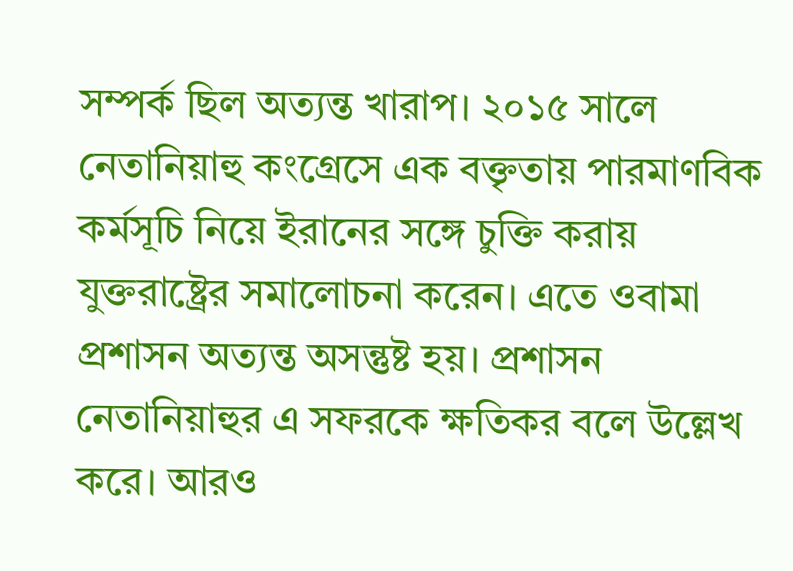সম্পর্ক ছিল অত্যন্ত খারাপ। ২০১৫ সালে নেতানিয়াহু কংগ্রেসে এক বক্তৃতায় পারমাণবিক কর্মসূচি নিয়ে ইরানের সঙ্গে চুক্তি করায় যুক্তরাষ্ট্রের সমালোচনা করেন। এতে ওবামা প্রশাসন অত্যন্ত অসন্তুষ্ট হয়। প্রশাসন নেতানিয়াহুর এ সফরকে ক্ষতিকর বলে উল্লেখ করে। আরও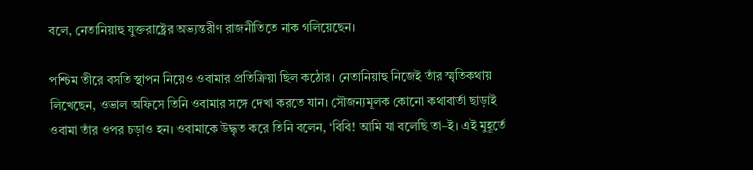বলে, নেতানিয়াহু যুক্তরাষ্ট্রের অভ্যন্তরীণ রাজনীতিতে নাক গলিয়েছেন।

পশ্চিম তীরে বসতি স্থাপন নিয়েও ওবামার প্রতিক্রিয়া ছিল কঠোর। নেতানিয়াহু নিজেই তাঁর স্মৃতিকথায় লিখেছেন, ওভাল অফিসে তিনি ওবামার সঙ্গে দেখা করতে যান। সৌজন্যমূলক কোনো কথাবার্তা ছাড়াই ওবামা তাঁর ওপর চড়াও হন। ওবামাকে উদ্ধৃত করে তিনি বলেন, ‘বিবি! আমি যা বলেছি তা–ই। এই মুহূর্তে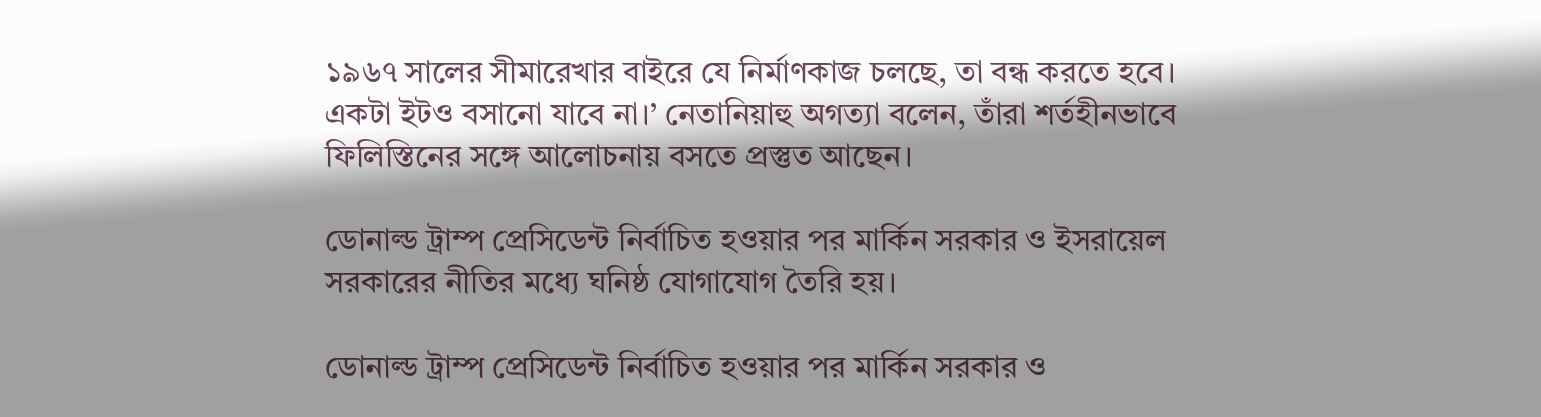১৯৬৭ সালের সীমারেখার বাইরে যে নির্মাণকাজ চলছে, তা বন্ধ করতে হবে। একটা ইটও বসানো যাবে না।’ নেতানিয়াহু অগত্যা বলেন, তাঁরা শর্তহীনভাবে ফিলিস্তিনের সঙ্গে আলোচনায় বসতে প্রস্তুত আছেন।

ডোনাল্ড ট্রাম্প প্রেসিডেন্ট নির্বাচিত হওয়ার পর মার্কিন সরকার ও ইসরায়েল সরকারের নীতির মধ্যে ঘনিষ্ঠ যোগাযোগ তৈরি হয়।

ডোনাল্ড ট্রাম্প প্রেসিডেন্ট নির্বাচিত হওয়ার পর মার্কিন সরকার ও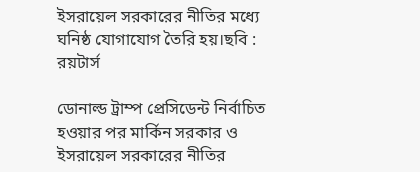ইসরায়েল সরকারের নীতির মধ্যে ঘনিষ্ঠ যোগাযোগ তৈরি হয়।ছবি : রয়টার্স

ডোনাল্ড ট্রাম্প প্রেসিডেন্ট নির্বাচিত হওয়ার পর মার্কিন সরকার ও ইসরায়েল সরকারের নীতির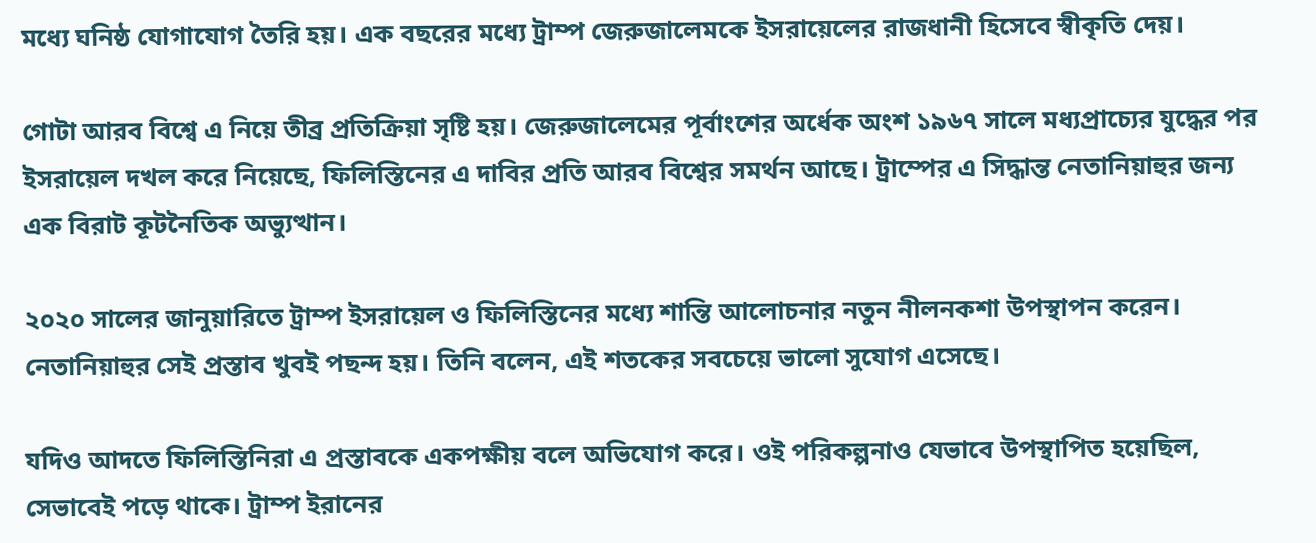মধ্যে ঘনিষ্ঠ যোগাযোগ তৈরি হয়। এক বছরের মধ্যে ট্রাম্প জেরুজালেমকে ইসরায়েলের রাজধানী হিসেবে স্বীকৃতি দেয়।

গোটা আরব বিশ্বে এ নিয়ে তীব্র প্রতিক্রিয়া সৃষ্টি হয়। জেরুজালেমের পূর্বাংশের অর্ধেক অংশ ১৯৬৭ সালে মধ্যপ্রাচ্যের যুদ্ধের পর ইসরায়েল দখল করে নিয়েছে, ফিলিস্তিনের এ দাবির প্রতি আরব বিশ্বের সমর্থন আছে। ট্রাম্পের এ সিদ্ধান্ত নেতানিয়াহুর জন্য এক বিরাট কূটনৈতিক অভ্যুত্থান।

২০২০ সালের জানুয়ারিতে ট্রাম্প ইসরায়েল ও ফিলিস্তিনের মধ্যে শান্তি আলোচনার নতুন নীলনকশা উপস্থাপন করেন। নেতানিয়াহুর সেই প্রস্তাব খুবই পছন্দ হয়। তিনি বলেন, এই শতকের সবচেয়ে ভালো সুযোগ এসেছে।

যদিও আদতে ফিলিস্তিনিরা এ প্রস্তাবকে একপক্ষীয় বলে অভিযোগ করে। ওই পরিকল্পনাও যেভাবে উপস্থাপিত হয়েছিল, সেভাবেই পড়ে থাকে। ট্রাম্প ইরানের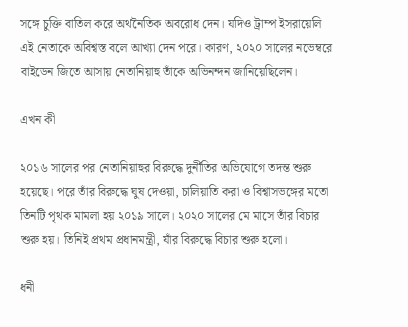সঙ্গে চুক্তি বাতিল করে অর্থনৈতিক অবরোধ দেন। যদিও ট্রাম্প ইসরায়েলি এই নেতাকে অবিশ্বস্ত বলে আখ্যা দেন পরে। কারণ, ২০২০ সালের নভেম্বরে বাইডেন জিতে আসায় নেতানিয়াহু তাঁকে অভিনন্দন জানিয়েছিলেন।

এখন কী

২০১৬ সালের পর নেতানিয়াহুর বিরুদ্ধে দুর্নীতির অভিযোগে তদন্ত শুরু হয়েছে। পরে তাঁর বিরুদ্ধে ঘুষ দেওয়া, চালিয়াতি করা ও বিশ্বাসভঙ্গের মতো তিনটি পৃথক মামলা হয় ২০১৯ সালে। ২০২০ সালের মে মাসে তাঁর বিচার শুরু হয়। তিনিই প্রথম প্রধানমন্ত্রী, যাঁর বিরুদ্ধে বিচার শুরু হলো।

ধনী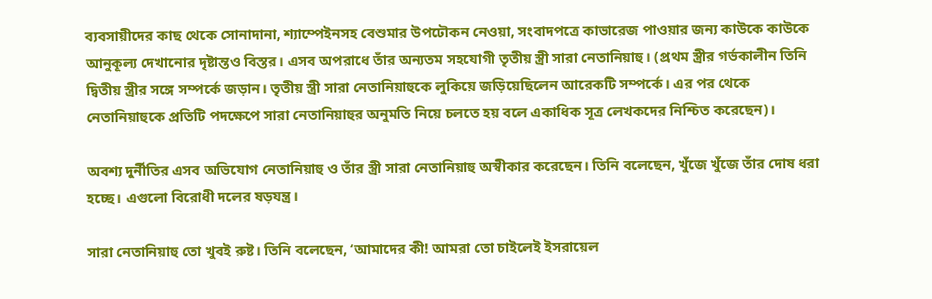ব্যবসায়ীদের কাছ থেকে সোনাদানা, শ্যাম্পেইনসহ বেশুমার উপঢৌকন নেওয়া, সংবাদপত্রে কাভারেজ পাওয়ার জন্য কাউকে কাউকে আনুকূল্য দেখানোর দৃষ্টান্তও বিস্তর। এসব অপরাধে তাঁর অন্যতম সহযোগী তৃতীয় স্ত্রী সারা নেতানিয়াহু। (প্রথম স্ত্রীর গর্ভকালীন তিনি দ্বিতীয় স্ত্রীর সঙ্গে সম্পর্কে জড়ান। তৃতীয় স্ত্রী সারা নেতানিয়াহুকে লুকিয়ে জড়িয়েছিলেন আরেকটি সম্পর্কে। এর পর থেকে নেতানিয়াহুকে প্রতিটি পদক্ষেপে সারা নেতানিয়াহুর অনুমতি নিয়ে চলতে হয় বলে একাধিক সূত্র লেখকদের নিশ্চিত করেছেন)।

অবশ্য দুর্নীতির এসব অভিযোগ নেতানিয়াহু ও তাঁর স্ত্রী সারা নেতানিয়াহু অস্বীকার করেছেন। তিনি বলেছেন, খুঁজে খুঁজে তাঁর দোষ ধরা হচ্ছে। এগুলো বিরোধী দলের ষড়যন্ত্র।

সারা নেতানিয়াহু তো খুবই রুষ্ট। তিনি বলেছেন, ‘আমাদের কী! আমরা তো চাইলেই ইসরায়েল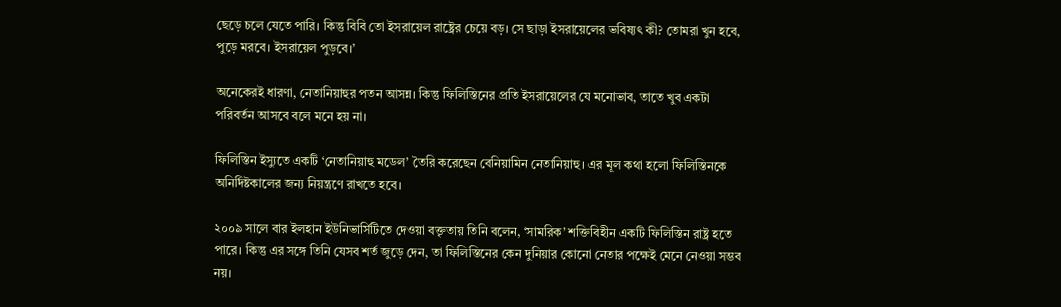ছেড়ে চলে যেতে পারি। কিন্তু বিবি তো ইসরায়েল রাষ্ট্রের চেয়ে বড়। সে ছাড়া ইসরায়েলের ভবিষ্যৎ কী? তোমরা খুন হবে, পুড়ে মরবে। ইসরায়েল পুড়বে।’

অনেকেরই ধারণা, নেতানিয়াহুর পতন আসন্ন। কিন্তু ফিলিস্তিনের প্রতি ইসরায়েলের যে মনোভাব, তাতে খুব একটা পরিবর্তন আসবে বলে মনে হয় না।

ফিলিস্তিন ইস্যুতে একটি ‘নেতানিয়াহু মডেল’ তৈরি করেছেন বেনিয়ামিন নেতানিয়াহু। এর মূল কথা হলো ফিলিস্তিনকে অনির্দিষ্টকালের জন্য নিয়ন্ত্রণে রাখতে হবে।

২০০৯ সালে বার ইলহান ইউনিভার্সিটিতে দেওয়া বক্তৃতায় তিনি বলেন, ‘সামরিক’ শক্তিবিহীন একটি ফিলিস্তিন রাষ্ট্র হতে পারে। কিন্তু এর সঙ্গে তিনি যেসব শর্ত জুড়ে দেন, তা ফিলিস্তিনের কেন দুনিয়ার কোনো নেতার পক্ষেই মেনে নেওয়া সম্ভব নয়।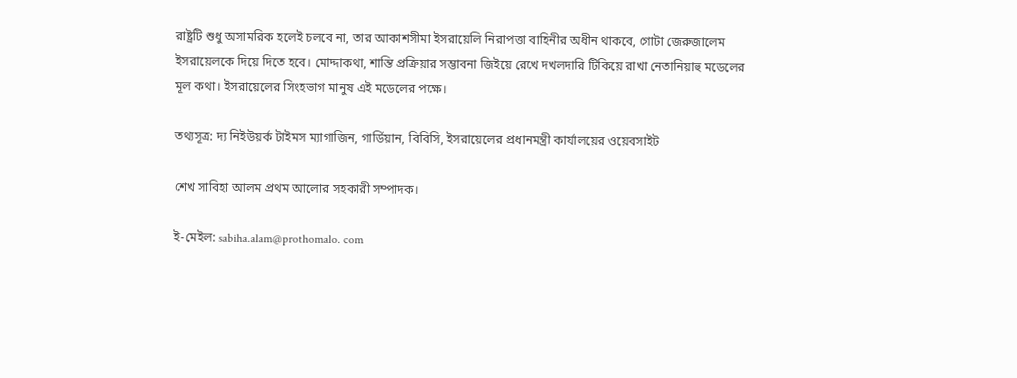রাষ্ট্রটি শুধু অসামরিক হলেই চলবে না, তার আকাশসীমা ইসরায়েলি নিরাপত্তা বাহিনীর অধীন থাকবে, গোটা জেরুজালেম ইসরায়েলকে দিয়ে দিতে হবে। মোদ্দাকথা, শান্তি প্রক্রিয়ার সম্ভাবনা জিইয়ে রেখে দখলদারি টিকিয়ে রাখা নেতানিয়াহু মডেলের মূল কথা। ইসরায়েলের সিংহভাগ মানুষ এই মডেলের পক্ষে।

তথ্যসূত্র: দ্য নিইউয়র্ক টাইমস ম্যাগাজিন, গার্ডিয়ান, বিবিসি, ইসরায়েলের প্রধানমন্ত্রী কার্যালয়ের ওয়েবসাইট

শেখ সাবিহা আলম প্রথম আলোর সহকারী সম্পাদক।

ই-মেইল: sabiha.alam@prothomalo. com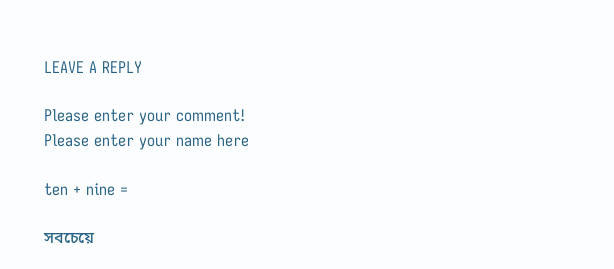LEAVE A REPLY

Please enter your comment!
Please enter your name here

ten + nine =

সবচেয়ে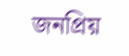জনপ্রিয়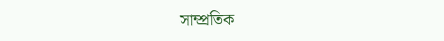সাম্প্রতিক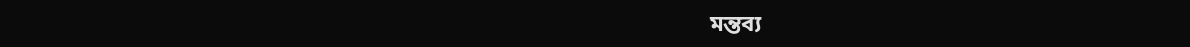মন্তব্য